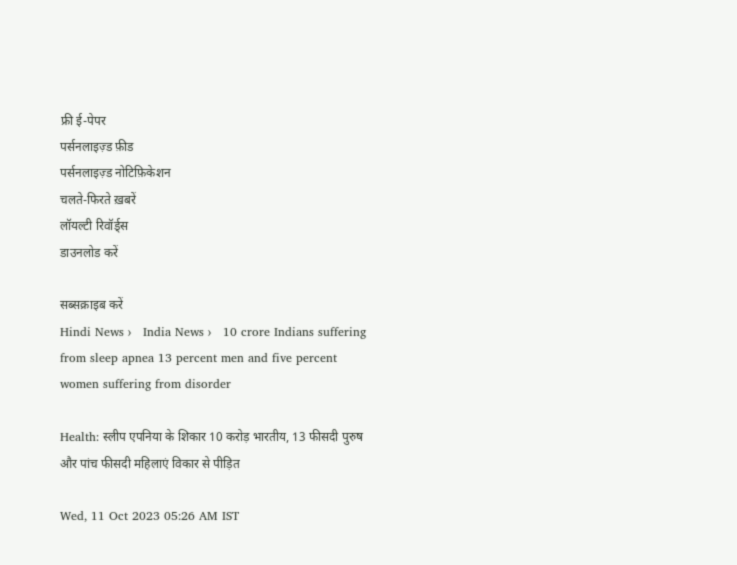फ्री ई-पेपर
पर्सनलाइज़्ड फ़ीड
पर्सनलाइज़्ड नोटिफ़िकेशन
चलते-फिरते ख़बरें
लॉयल्टी रिवॉर्ड्स
डाउनलोड करें

सब्सक्राइब करें
Hindi News ›   India News ›   10 crore Indians suffering from sleep apnea 13 percent men and five percent women suffering from disorder

Health: स्लीप एपनिया के शिकार 10 करोड़ भारतीय, 13 फीसदी पुरुष और पांच फीसदी महिलाएं विकार से पीड़ित

Wed, 11 Oct 2023 05:26 AM IST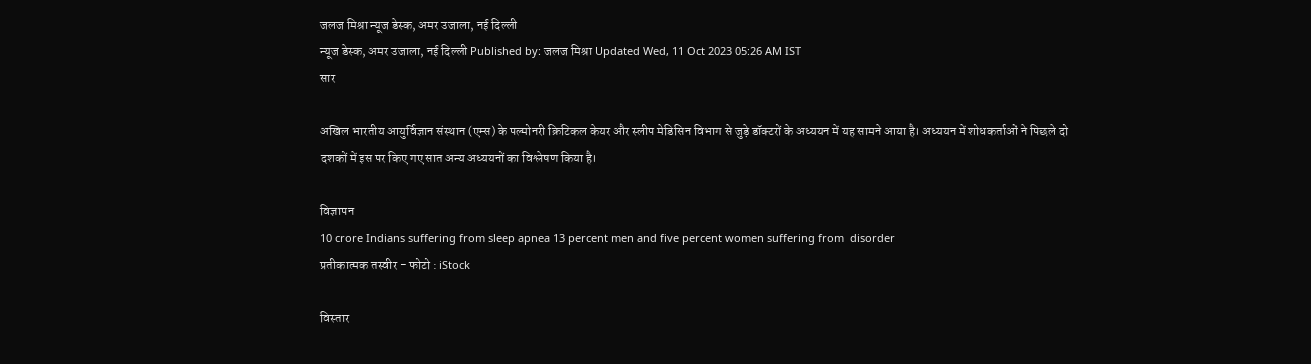जलज मिश्रा न्यूज डेस्क, अमर उजाला, नई दिल्ली
न्यूज डेस्क, अमर उजाला, नई दिल्ली Published by: जलज मिश्रा Updated Wed, 11 Oct 2023 05:26 AM IST
सार

अखिल भारतीय आयुर्विज्ञान संस्थान (एम्स) के पल्मोनरी क्रिटिकल केयर और स्लीप मेडिसिन विभाग से जुड़े डॉक्टरों के अध्ययन में यह सामने आया है। अध्ययन में शोधकर्ताओं ने पिछले दो दशकों में इस पर किए गए सात अन्य अध्ययनों का विश्लेषण किया है।

विज्ञापन
10 crore Indians suffering from sleep apnea 13 percent men and five percent women suffering from  disorder
प्रतीकात्मक तस्वीर - फोटो : iStock

विस्तार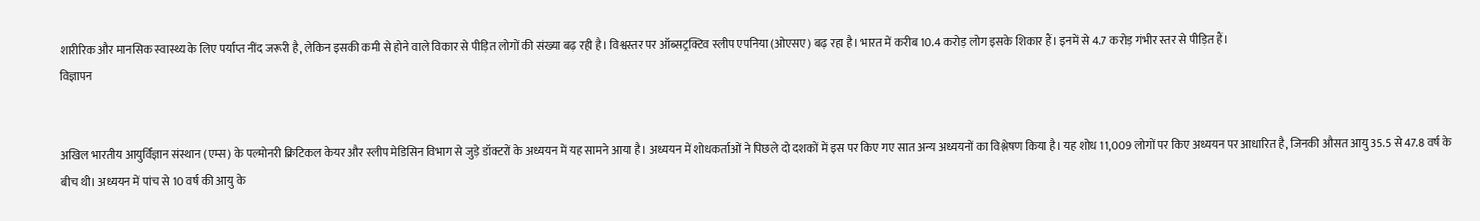शारीरिक और मानसिक स्वास्थ्य के लिए पर्याप्त नींद जरूरी है, लेकिन इसकी कमी से होने वाले विकार से पीड़ित लोगों की संख्या बढ़ रही है। विश्वस्तर पर ऑब्सट्रक्टिव स्लीप एपनिया (ओएसए) बढ़ रहा है। भारत में करीब 10.4 करोड़ लोग इसके शिकार हैं। इनमें से 4.7 करोड़ गंभीर स्तर से पीड़ित हैं।
विज्ञापन


अखिल भारतीय आयुर्विज्ञान संस्थान (एम्स) के पल्मोनरी क्रिटिकल केयर और स्लीप मेडिसिन विभाग से जुड़े डॉक्टरों के अध्ययन में यह सामने आया है। अध्ययन में शोधकर्ताओं ने पिछले दो दशकों में इस पर किए गए सात अन्य अध्ययनों का विश्लेषण किया है। यह शोध 11,009 लोगों पर किए अध्ययन पर आधारित है, जिनकी औसत आयु 35.5 से 47.8 वर्ष के बीच थी। अध्ययन में पांच से 10 वर्ष की आयु के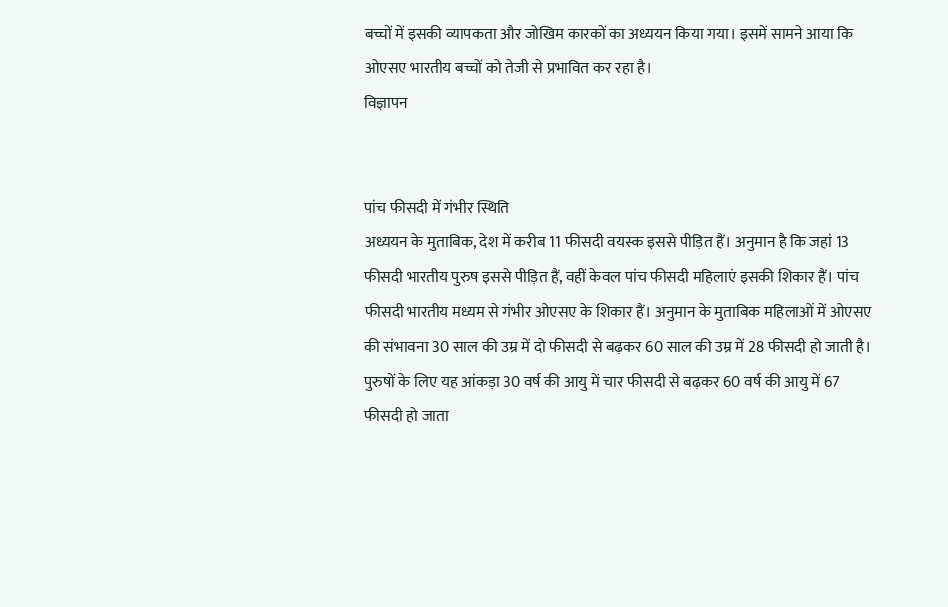बच्चों में इसकी व्यापकता और जोखिम कारकों का अध्ययन किया गया। इसमें सामने आया कि ओएसए भारतीय बच्चों को तेजी से प्रभावित कर रहा है।
विज्ञापन


पांच फीसदी में गंभीर स्थिति
अध्ययन के मुताबिक, देश में करीब 11 फीसदी वयस्क इससे पीड़ित हैं। अनुमान है कि जहां 13 फीसदी भारतीय पुरुष इससे पीड़ित हैं, वहीं केवल पांच फीसदी महिलाएं इसकी शिकार हैं। पांच फीसदी भारतीय मध्यम से गंभीर ओएसए के शिकार हैं। अनुमान के मुताबिक महिलाओं में ओएसए की संभावना 30 साल की उम्र में दो फीसदी से बढ़कर 60 साल की उम्र में 28 फीसदी हो जाती है। पुरुषों के लिए यह आंकड़ा 30 वर्ष की आयु में चार फीसदी से बढ़कर 60 वर्ष की आयु में 67 फीसदी हो जाता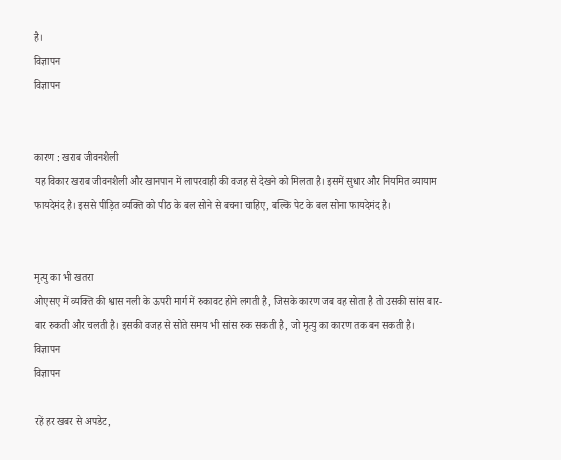है।
विज्ञापन
विज्ञापन


कारण : खराब जीवनशैली
यह विकार खराब जीवनशैली और खानपान में लापरवाही की वजह से देखने को मिलता है। इसमें सुधार और नियमित व्यायाम फायदेमंद है। इससे पीड़ित व्यक्ति को पीठ के बल सोने से बचना चाहिए, बल्कि पेट के बल सोना फायदेमंद है।


मृत्यु का भी खतरा
ओएसए में व्यक्ति की श्वास नली के ऊपरी मार्ग में रुकावट होने लगती है, जिसके कारण जब वह सोता है तो उसकी सांस बार-बार रुकती और चलती है। इसकी वजह से सोते समय भी सांस रुक सकती है, जो मृत्यु का कारण तक बन सकती है।
विज्ञापन
विज्ञापन

रहें हर खबर से अपडेट,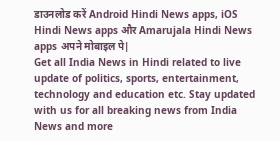डाउनलोड करें Android Hindi News apps, iOS Hindi News apps और Amarujala Hindi News apps अपने मोबाइल पे|
Get all India News in Hindi related to live update of politics, sports, entertainment, technology and education etc. Stay updated with us for all breaking news from India News and more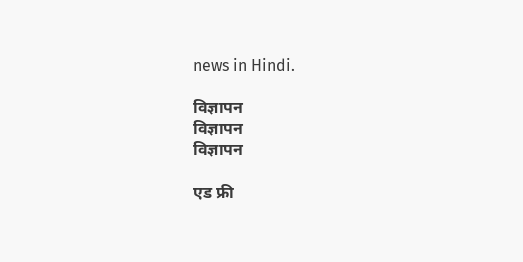news in Hindi.

विज्ञापन
विज्ञापन
विज्ञापन

एड फ्री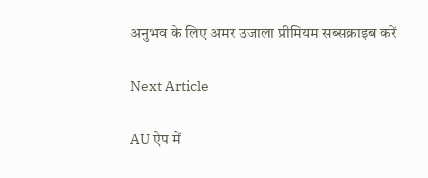अनुभव के लिए अमर उजाला प्रीमियम सब्सक्राइब करें

Next Article

AU ऐप में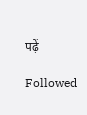पढ़ें

Followed